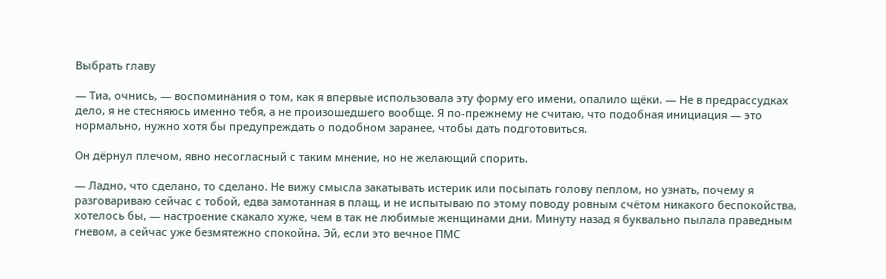Выбрать главу

— Тиа, очнись, — воспоминания о том, как я впервые использовала эту форму его имени, опалило щёки. — Не в предрассудках дело, я не стесняюсь именно тебя, а не произошедшего вообще. Я по-прежнему не считаю, что подобная инициация — это нормально, нужно хотя бы предупреждать о подобном заранее, чтобы дать подготовиться.

Он дёрнул плечом, явно несогласный с таким мнение, но не желающий спорить.

— Ладно, что сделано, то сделано. Не вижу смысла закатывать истерик или посыпать голову пеплом, но узнать, почему я разговариваю сейчас с тобой, едва замотанная в плащ, и не испытываю по этому поводу ровным счётом никакого беспокойства, хотелось бы, — настроение скакало хуже, чем в так не любимые женщинами дни. Минуту назад я буквально пылала праведным гневом, а сейчас уже безмятежно спокойна. Эй, если это вечное ПМС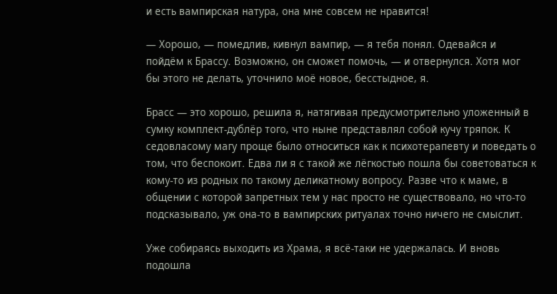и есть вампирская натура, она мне совсем не нравится!

— Хорошо, — помедлив, кивнул вампир, — я тебя понял. Одевайся и пойдём к Брассу. Возможно, он сможет помочь, — и отвернулся. Хотя мог бы этого не делать, уточнило моё новое, бесстыдное, я.

Брасс — это хорошо, решила я, натягивая предусмотрительно уложенный в сумку комплект-дублёр того, что ныне представлял собой кучу тряпок. К седовласому магу проще было относиться как к психотерапевту и поведать о том, что беспокоит. Едва ли я с такой же лёгкостью пошла бы советоваться к кому-то из родных по такому деликатному вопросу. Разве что к маме, в общении с которой запретных тем у нас просто не существовало, но что-то подсказывало, уж она-то в вампирских ритуалах точно ничего не смыслит.

Уже собираясь выходить из Храма, я всё-таки не удержалась. И вновь подошла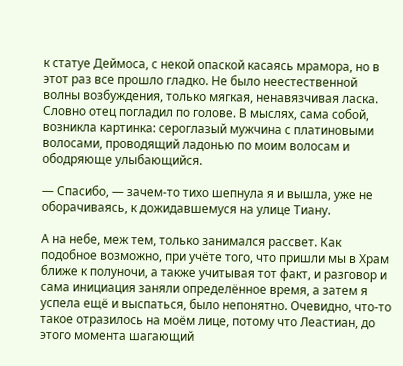к статуе Деймоса, с некой опаской касаясь мрамора, но в этот раз все прошло гладко. Не было неестественной волны возбуждения, только мягкая, ненавязчивая ласка. Словно отец погладил по голове. В мыслях, сама собой, возникла картинка: сероглазый мужчина с платиновыми волосами, проводящий ладонью по моим волосам и ободряюще улыбающийся.

— Спасибо, — зачем-то тихо шепнула я и вышла, уже не оборачиваясь, к дожидавшемуся на улице Тиану.

А на небе, меж тем, только занимался рассвет. Как подобное возможно, при учёте того, что пришли мы в Храм ближе к полуночи, а также учитывая тот факт, и разговор и сама инициация заняли определённое время, а затем я успела ещё и выспаться, было непонятно. Очевидно, что-то такое отразилось на моём лице, потому что Леастиан, до этого момента шагающий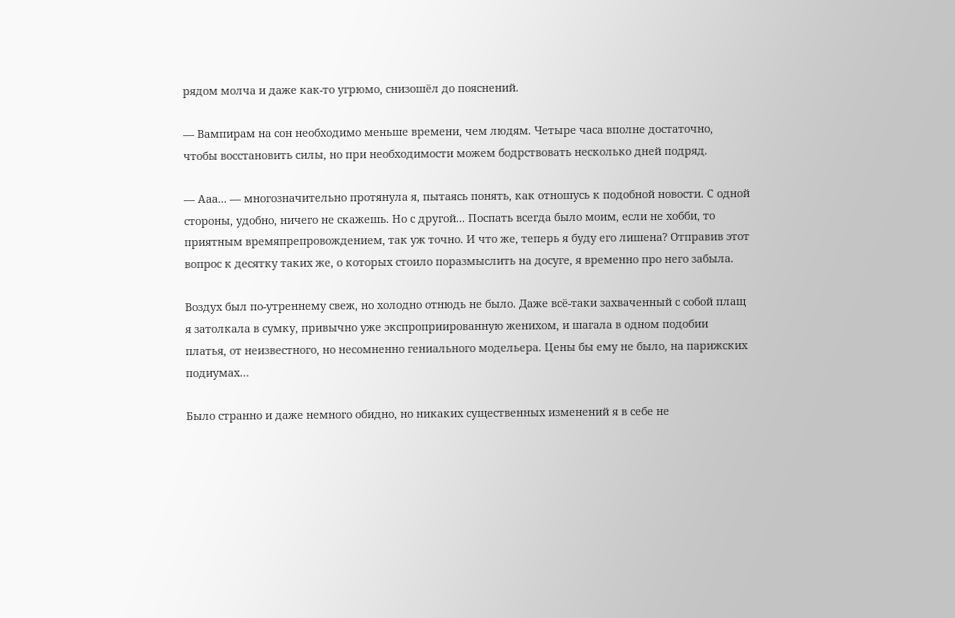рядом молча и даже как-то угрюмо, снизошёл до пояснений.

— Вампирам на сон необходимо меньше времени, чем людям. Четыре часа вполне достаточно, чтобы восстановить силы, но при необходимости можем бодрствовать несколько дней подряд.

— Ааа... — многозначительно протянула я, пытаясь понять, как отношусь к подобной новости. С одной стороны, удобно, ничего не скажешь. Но с другой... Поспать всегда было моим, если не хобби, то приятным времяпрепровождением, так уж точно. И что же, теперь я буду его лишена? Отправив этот вопрос к десятку таких же, о которых стоило поразмыслить на досуге, я временно про него забыла.

Воздух был по-утреннему свеж, но холодно отнюдь не было. Даже всё-таки захваченный с собой плащ я затолкала в сумку, привычно уже экспроприированную женихом, и шагала в одном подобии платья, от неизвестного, но несомненно гениального модельера. Цены бы ему не было, на парижских подиумах…

Было странно и даже немного обидно, но никаких существенных изменений я в себе не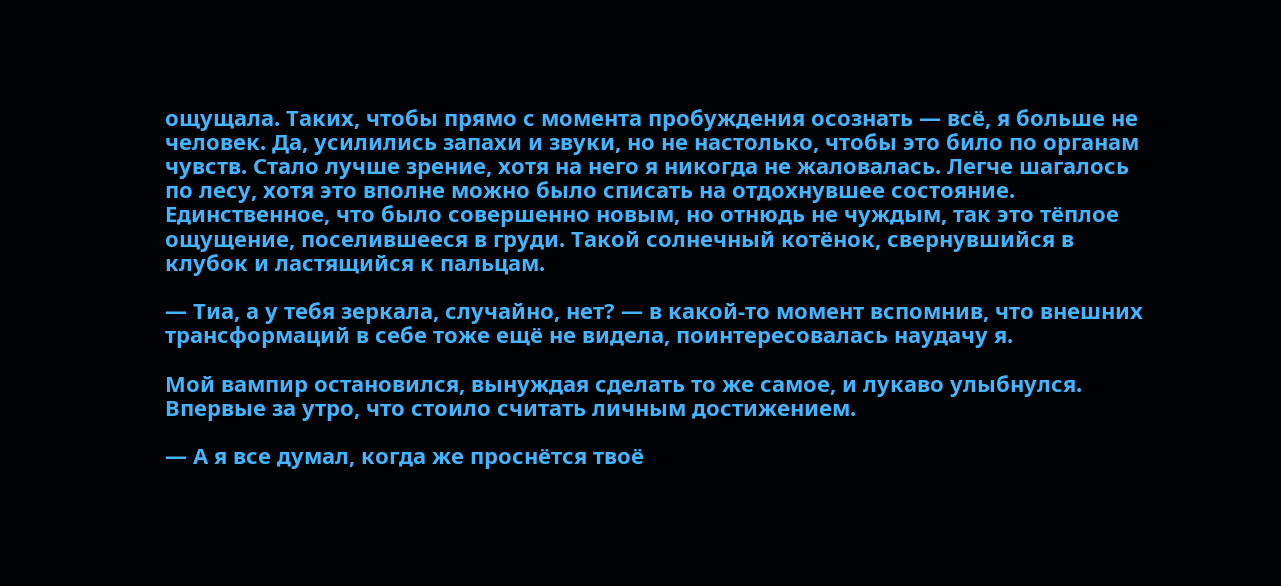ощущала. Таких, чтобы прямо с момента пробуждения осознать — всё, я больше не человек. Да, усилились запахи и звуки, но не настолько, чтобы это било по органам чувств. Стало лучше зрение, хотя на него я никогда не жаловалась. Легче шагалось по лесу, хотя это вполне можно было списать на отдохнувшее состояние. Единственное, что было совершенно новым, но отнюдь не чуждым, так это тёплое ощущение, поселившееся в груди. Такой солнечный котёнок, свернувшийся в клубок и ластящийся к пальцам.

— Тиа, а у тебя зеркала, случайно, нет? — в какой-то момент вспомнив, что внешних трансформаций в себе тоже ещё не видела, поинтересовалась наудачу я.

Мой вампир остановился, вынуждая сделать то же самое, и лукаво улыбнулся. Впервые за утро, что стоило считать личным достижением.

— А я все думал, когда же проснётся твоё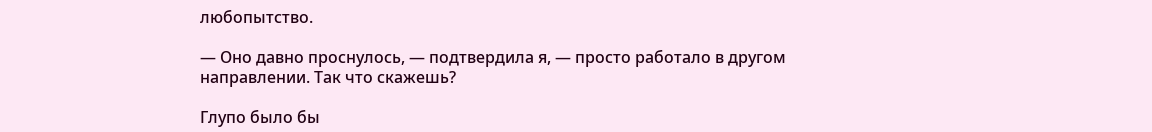любопытство.

— Оно давно проснулось, — подтвердила я, — просто работало в другом направлении. Так что скажешь?

Глупо было бы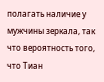полагать наличие у мужчины зеркала, так что вероятность того, что Тиан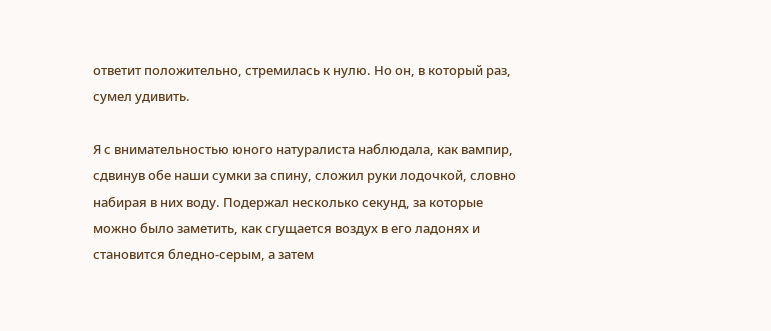ответит положительно, стремилась к нулю. Но он, в который раз, сумел удивить.

Я с внимательностью юного натуралиста наблюдала, как вампир, сдвинув обе наши сумки за спину, сложил руки лодочкой, словно набирая в них воду. Подержал несколько секунд, за которые можно было заметить, как сгущается воздух в его ладонях и становится бледно-серым, а затем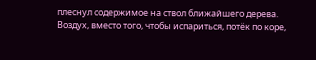плеснул содержимое на ствол ближайшего дерева. Воздух, вместо того, чтобы испариться, потёк по коре,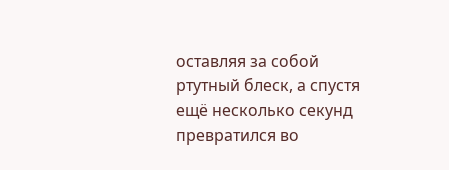оставляя за собой ртутный блеск, а спустя ещё несколько секунд превратился во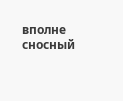вполне сносный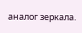аналог зеркала.